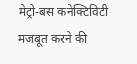मेट्रो-बस कनेक्टिविटी मजबूत करने की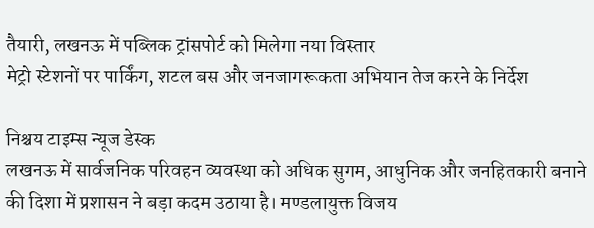तैयारी, लखनऊ में पब्लिक ट्रांसपोर्ट को मिलेगा नया विस्तार
मेट्रो स्टेशनों पर पार्किंग, शटल बस और जनजागरूकता अभियान तेज करने के निर्देश

निश्चय टाइम्स न्यूज डेस्क
लखनऊ में सार्वजनिक परिवहन व्यवस्था को अधिक सुगम, आधुनिक और जनहितकारी बनाने की दिशा में प्रशासन ने बड़ा कदम उठाया है। मण्डलायुक्त विजय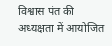विश्वास पंत की अध्यक्षता में आयोजित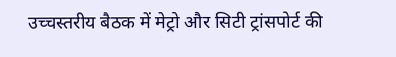उच्चस्तरीय बैठक में मेट्रो और सिटी ट्रांसपोर्ट की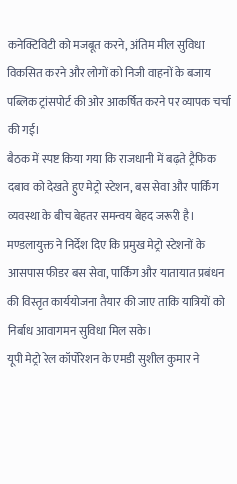कनेक्टिविटी को मजबूत करने, अंतिम मील सुविधा विकसित करने और लोगों को निजी वाहनों के बजाय पब्लिक ट्रांसपोर्ट की ओर आकर्षित करने पर व्यापक चर्चा की गई।
बैठक में स्पष्ट किया गया कि राजधानी में बढ़ते ट्रैफिक दबाव को देखते हुए मेट्रो स्टेशन, बस सेवा और पार्किंग व्यवस्था के बीच बेहतर समन्वय बेहद जरूरी है। मण्डलायुक्त ने निर्देश दिए कि प्रमुख मेट्रो स्टेशनों के आसपास फीडर बस सेवा, पार्किंग और यातायात प्रबंधन की विस्तृत कार्ययोजना तैयार की जाए ताकि यात्रियों को निर्बाध आवागमन सुविधा मिल सके।
यूपी मेट्रो रेल कॉर्पोरेशन के एमडी सुशील कुमार ने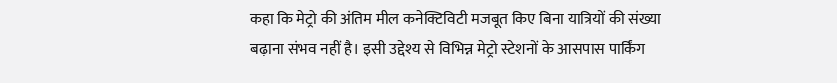कहा कि मेट्रो की अंतिम मील कनेक्टिविटी मजबूत किए बिना यात्रियों की संख्या बढ़ाना संभव नहीं है। इसी उद्देश्य से विभिन्न मेट्रो स्टेशनों के आसपास पार्किंग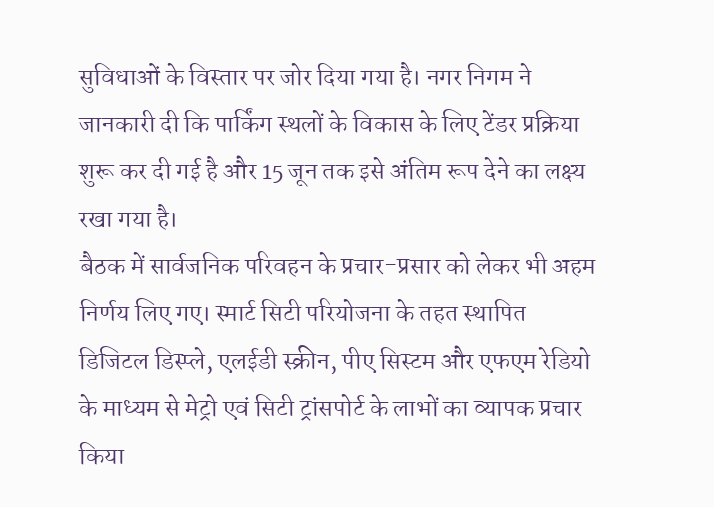सुविधाओं के विस्तार पर जोर दिया गया है। नगर निगम ने जानकारी दी कि पार्किंग स्थलों के विकास के लिए टेंडर प्रक्रिया शुरू कर दी गई है और 15 जून तक इसे अंतिम रूप देने का लक्ष्य रखा गया है।
बैठक में सार्वजनिक परिवहन के प्रचार-प्रसार को लेकर भी अहम निर्णय लिए गए। स्मार्ट सिटी परियोजना के तहत स्थापित डिजिटल डिस्प्ले, एलईडी स्क्रीन, पीए सिस्टम और एफएम रेडियो के माध्यम से मेट्रो एवं सिटी ट्रांसपोर्ट के लाभों का व्यापक प्रचार किया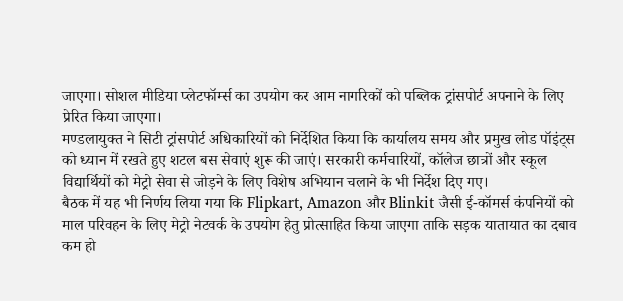जाएगा। सोशल मीडिया प्लेटफॉर्म्स का उपयोग कर आम नागरिकों को पब्लिक ट्रांसपोर्ट अपनाने के लिए प्रेरित किया जाएगा।
मण्डलायुक्त ने सिटी ट्रांसपोर्ट अधिकारियों को निर्देशित किया कि कार्यालय समय और प्रमुख लोड पॉइंट्स को ध्यान में रखते हुए शटल बस सेवाएं शुरू की जाएं। सरकारी कर्मचारियों, कॉलेज छात्रों और स्कूल विद्यार्थियों को मेट्रो सेवा से जोड़ने के लिए विशेष अभियान चलाने के भी निर्देश दिए गए।
बैठक में यह भी निर्णय लिया गया कि Flipkart, Amazon और Blinkit जैसी ई-कॉमर्स कंपनियों को माल परिवहन के लिए मेट्रो नेटवर्क के उपयोग हेतु प्रोत्साहित किया जाएगा ताकि सड़क यातायात का दबाव कम हो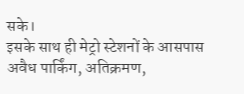सके।
इसके साथ ही मेट्रो स्टेशनों के आसपास अवैध पार्किंग, अतिक्रमण,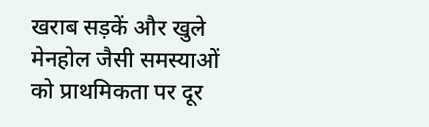खराब सड़कें और खुले मेनहोल जैसी समस्याओं को प्राथमिकता पर दूर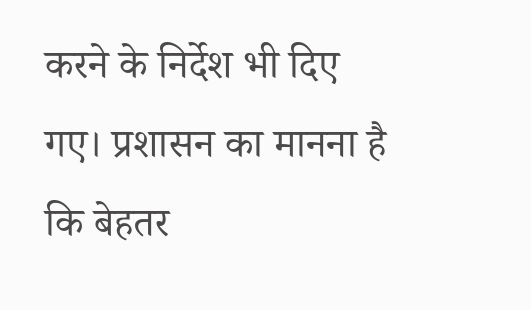करने के निर्देश भी दिए गए। प्रशासन का मानना है कि बेहतर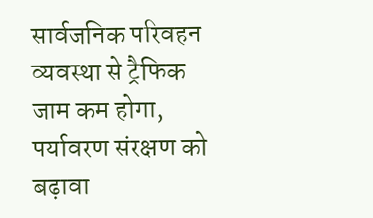सार्वजनिक परिवहन व्यवस्था से ट्रैफिक जाम कम होगा, पर्यावरण संरक्षण को बढ़ावा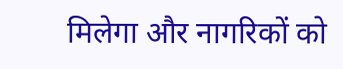मिलेगा और नागरिकों को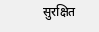सुरक्षित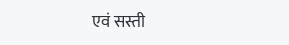एवं सस्ती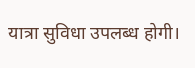यात्रा सुविधा उपलब्ध होगी।